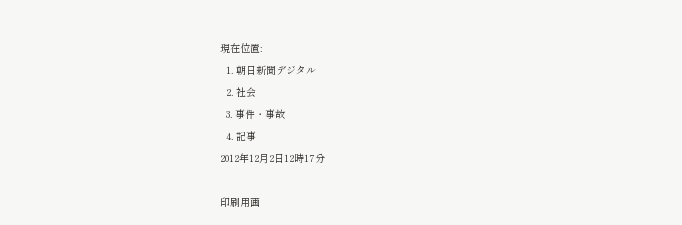現在位置:
  1. 朝日新聞デジタル
  2. 社会
  3. 事件・事故
  4. 記事
2012年12月2日12時17分

印刷用画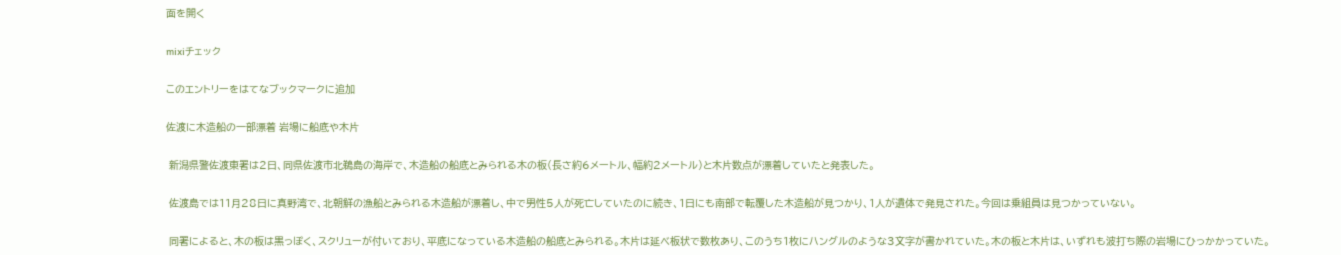面を開く

mixiチェック

このエントリーをはてなブックマークに追加

佐渡に木造船の一部漂着 岩場に船底や木片

 新潟県警佐渡東署は2日、同県佐渡市北鵜島の海岸で、木造船の船底とみられる木の板(長さ約6メートル、幅約2メートル)と木片数点が漂着していたと発表した。

 佐渡島では11月28日に真野湾で、北朝鮮の漁船とみられる木造船が漂着し、中で男性5人が死亡していたのに続き、1日にも南部で転覆した木造船が見つかり、1人が遺体で発見された。今回は乗組員は見つかっていない。

 同署によると、木の板は黒っぽく、スクリューが付いており、平底になっている木造船の船底とみられる。木片は延べ板状で数枚あり、このうち1枚にハングルのような3文字が書かれていた。木の板と木片は、いずれも波打ち際の岩場にひっかかっていた。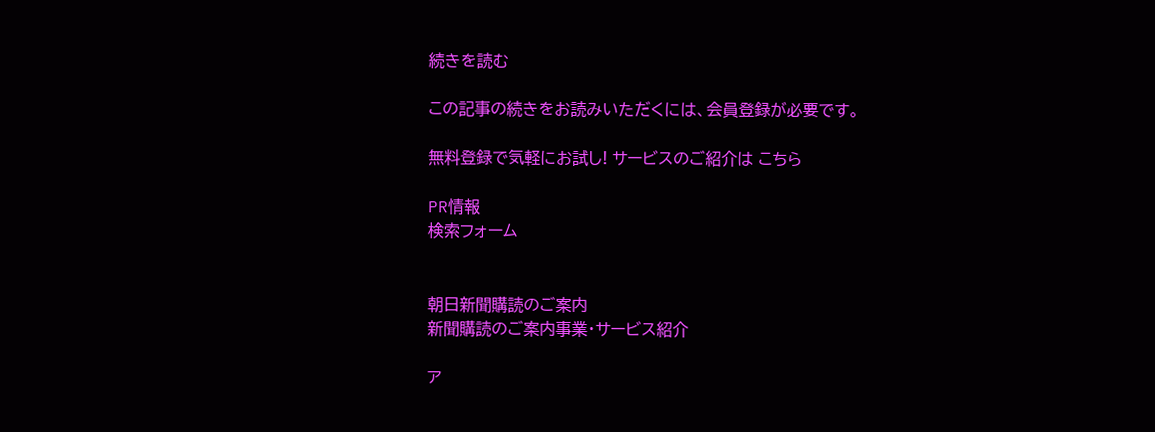続きを読む

この記事の続きをお読みいただくには、会員登録が必要です。

無料登録で気軽にお試し! サービスのご紹介は こちら

PR情報
検索フォーム


朝日新聞購読のご案内
新聞購読のご案内事業・サービス紹介

ア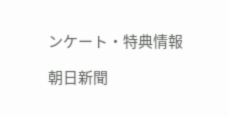ンケート・特典情報

朝日新聞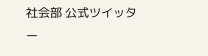社会部 公式ツイッター